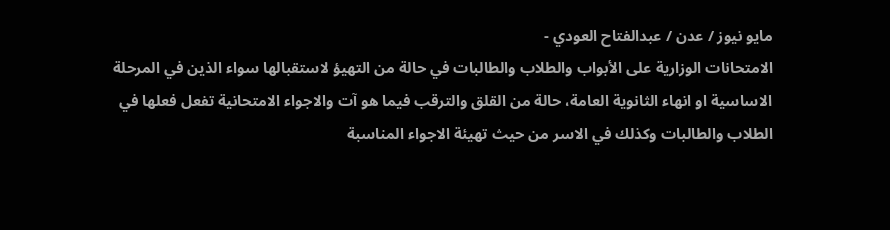مايو نيوز / عدن / عبدالفتاح العودي -
الامتحانات الوزارية على الأبواب والطلاب والطالبات في حالة من التهيؤ لاستقبالها سواء الذين في المرحلة الاساسية او انهاء الثانوية العامة، حالة من القلق والترقب فيما هو آت والاجواء الامتحانية تفعل فعلها في الطلاب والطالبات وكذلك في الاسر من حيث تهيئة الاجواء المناسبة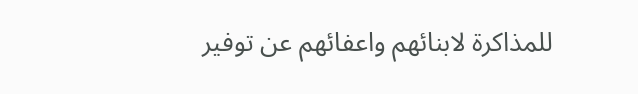للمذاكرة لابنائهم واعفائهم عن توفير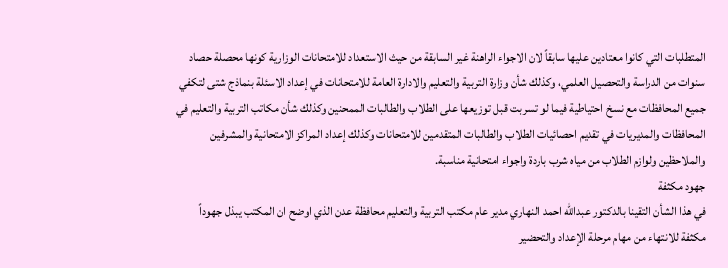المتطلبات التي كانوا معتادين عليها سابقاً لان الاجواء الراهنة غير السابقة من حيث الاستعداد للامتحانات الوزارية كونها محصلة حصاد سنوات من الدراسة والتحصيل العلمي، وكذلك شأن وزارة التربية والتعليم والادارة العامة للامتحانات في إعداد الاسئلة بنماذج شتى لتكفي جميع المحافظات مع نسخ احتياطية فيما لو تسربت قبل توزيعها على الطلاب والطالبات الممحنين وكذلك شأن مكاتب التربية والتعليم في المحافظات والمديريات في تقديم احصائيات الطلاب والطالبات المتقدمين للامتحانات وكذلك إعداد المراكز الامتحانية والمشرفين والملاحظين ولوازم الطلاب من مياه شرب باردة واجواء امتحانية مناسبة.
جهود مكثفة
في هذا الشأن التقينا بالدكتور عبدالله احمد النهاري مدير عام مكتب التربية والتعليم محافظة عدن الذي اوضح ان المكتب يبذل جهوداً مكثفة للانتهاء من مهام مرحلة الإعداد والتحضير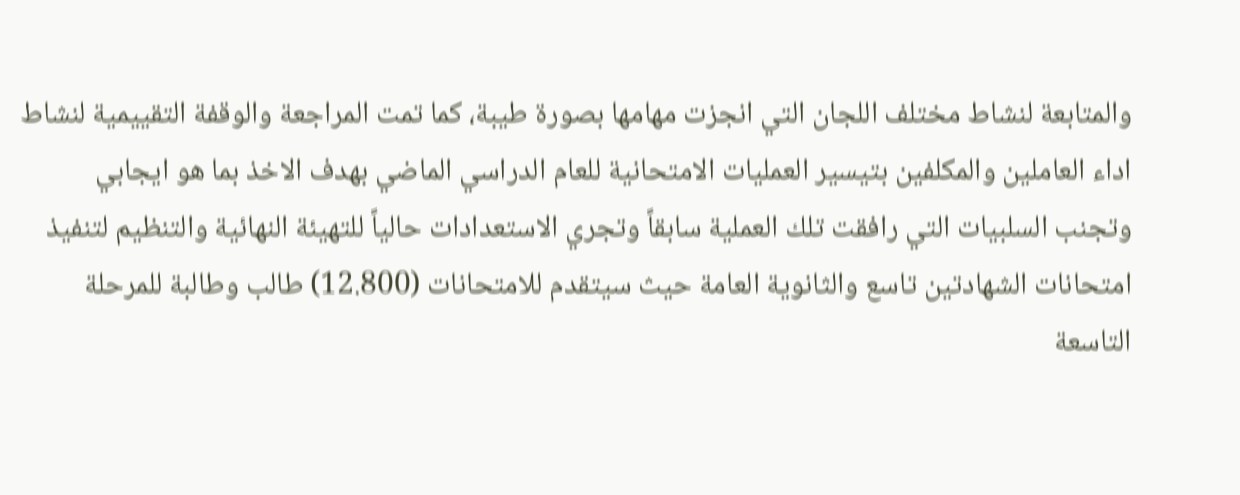والمتابعة لنشاط مختلف اللجان التي انجزت مهامها بصورة طيبة، كما تمت المراجعة والوقفة التقييمية لنشاط اداء العاملين والمكلفين بتيسير العمليات الامتحانية للعام الدراسي الماضي بهدف الاخذ بما هو ايجابي وتجنب السلبيات التي رافقت تلك العملية سابقاً وتجري الاستعدادات حالياً للتهيئة النهائية والتنظيم لتنفيذ امتحانات الشهادتين تاسع والثانوية العامة حيث سيتقدم للامتحانات (12.800) طالب وطالبة للمرحلة التاسعة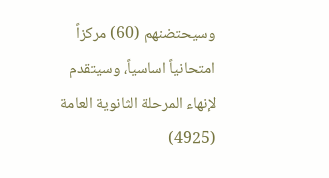وسيحتضنهم (60) مركزاً امتحانياً اساسياً، وسيتقدم لإنهاء المرحلة الثانوية العامة (4925)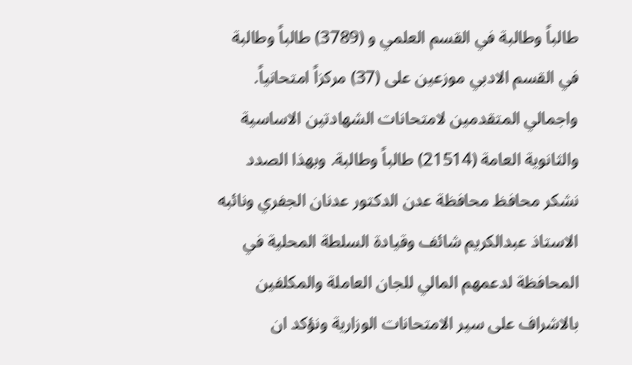طالباً وطالبة في القسم العلمي و (3789) طالباً وطالبة في القسم الادبي موزعين على (37) مركزاً امتحانياً.
واجمالي المتقدمين لامتحانات الشهادتين الاساسية والثانوية العامة (21514) طالباً وطالبة. وبهذا الصدد نشكر محافظ محافظة عدن الدكتور عدنان الجفري ونائبه الاستاذ عبدالكريم شائف وقيادة السلطة المحلية في المحافظة لدعمهم المالي للجان العاملة والمكلفين بالاشراف على سير الامتحانات الوزارية ونؤكد ان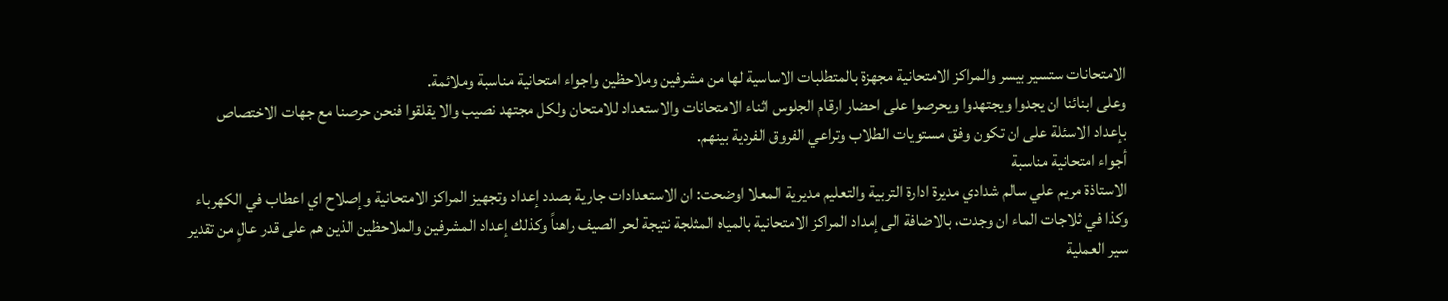الامتحانات ستسير بيسر والمراكز الامتحانية مجهزة بالمتطلبات الاساسية لها من مشرفين وملاحظين واجواء امتحانية مناسبة وملائمة.
وعلى ابنائنا ان يجدوا ويجتهدوا ويحرصوا على احضار ارقام الجلوس اثناء الامتحانات والاستعداد للامتحان ولكل مجتهد نصيب والا يقلقوا فنحن حرصنا مع جهات الاختصاص بإعداد الاسئلة على ان تكون وفق مستويات الطلاب وتراعي الفروق الفردية بينهم.
أجواء امتحانية مناسبة
الاستاذة مريم علي سالم شدادي مديرة ادارة التربية والتعليم مديرية المعلا اوضحت: ان الاستعدادات جارية بصدد إعداد وتجهيز المراكز الامتحانية وإصلاح اي اعطاب في الكهرباء وكذا في ثلاجات الماء ان وجدت، بالاضافة الى إمداد المراكز الامتحانية بالمياه المثلجة نتيجة لحر الصيف راهناً وكذلك إعداد المشرفين والملاحظين الذين هم على قدر عالٍ من تقدير سير العملية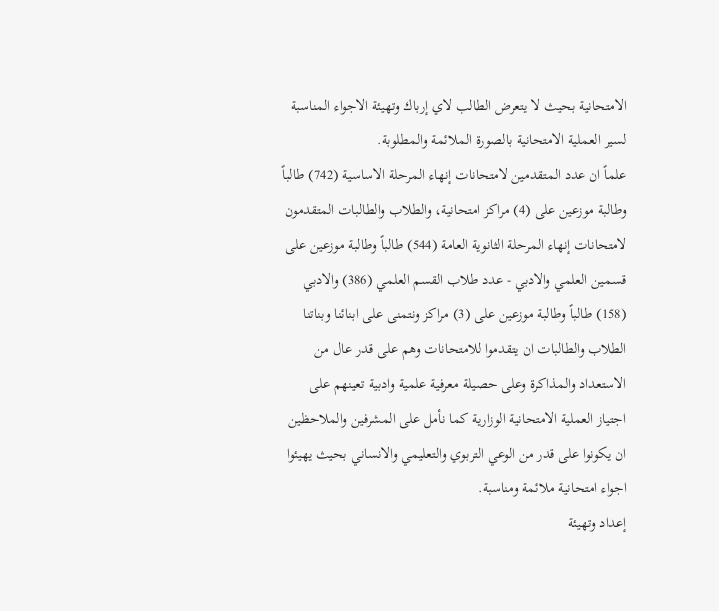الامتحانية بحيث لا يتعرض الطالب لاي إرباك وتهيئة الاجواء المناسبة لسير العملية الامتحانية بالصورة الملائمة والمطلوبة.
علماً ان عدد المتقدمين لامتحانات إنهاء المرحلة الاساسية (742) طالباً وطالبة موزعين على (4) مراكز امتحانية، والطلاب والطالبات المتقدمون لامتحانات إنهاء المرحلة الثانوية العامة (544) طالباً وطالبة موزعين على قسمين العلمي والادبي - عدد طلاب القسم العلمي (386) والادبي (158) طالباً وطالبة موزعين على (3) مراكز ونتمنى على ابنائنا وبناتنا الطلاب والطالبات ان يتقدموا للامتحانات وهم على قدر عال من الاستعداد والمذاكرة وعلى حصيلة معرفية علمية وادبية تعينهم على اجتياز العملية الامتحانية الوزارية كما نأمل على المشرفين والملاحظين ان يكونوا على قدر من الوعي التربوي والتعليمي والانساني بحيث يهيئوا اجواء امتحانية ملائمة ومناسبة.
إعداد وتهيئة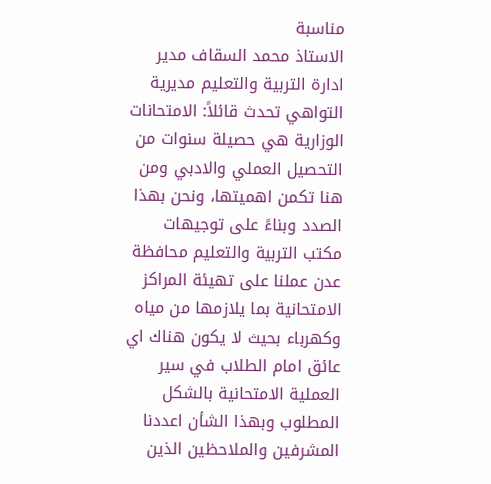مناسبة
الاستاذ محمد السقاف مدير ادارة التربية والتعليم مديرية التواهي تحدث قائلاً: الامتحانات الوزارية هي حصيلة سنوات من التحصيل العملي والادبي ومن هنا تكمن اهميتها، ونحن بهذا الصدد وبناءً على توجيهات مكتب التربية والتعليم محافظة عدن عملنا على تهيئة المراكز الامتحانية بما يلازمها من مياه وكهرباء بحيث لا يكون هناك اي عائق امام الطلاب في سير العملية الامتحانية بالشكل المطلوب وبهذا الشأن اعددنا المشرفين والملاحظين الذين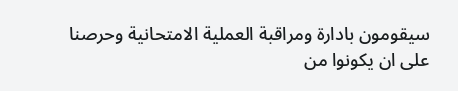سيقومون بادارة ومراقبة العملية الامتحانية وحرصنا على ان يكونوا من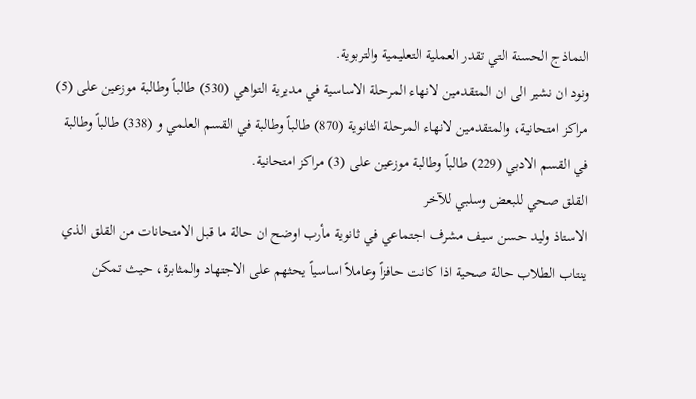النماذج الحسنة التي تقدر العملية التعليمية والتربوية.
ونود ان نشير الى ان المتقدمين لانهاء المرحلة الاساسية في مديرية التواهي (530) طالباً وطالبة موزعين على (5) مراكز امتحانية، والمتقدمين لانهاء المرحلة الثانوية (870) طالباً وطالبة في القسم العلمي و (338) طالباً وطالبة في القسم الادبي (229) طالباً وطالبة موزعين على (3) مراكز امتحانية.
القلق صحي للبعض وسلبي للآخر
الاستاذ وليد حسن سيف مشرف اجتماعي في ثانوية مأرب اوضح ان حالة ما قبل الامتحانات من القلق الذي ينتاب الطلاب حالة صحية اذا كانت حافزاً وعاملاً اساسياً يحثهم على الاجتهاد والمثابرة، حيث تمكن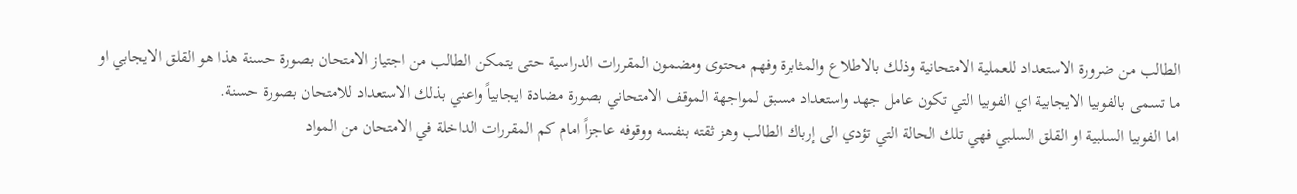الطالب من ضرورة الاستعداد للعملية الامتحانية وذلك بالاطلاع والمثابرة وفهم محتوى ومضمون المقررات الدراسية حتى يتمكن الطالب من اجتياز الامتحان بصورة حسنة هذا هو القلق الايجابي او ما تسمى بالفوبيا الايجابية اي الفوبيا التي تكون عامل جهد واستعداد مسبق لمواجهة الموقف الامتحاني بصورة مضادة ايجابياً واعني بذلك الاستعداد للامتحان بصورة حسنة.
اما الفوبيا السلبية او القلق السلبي فهي تلك الحالة التي تؤدي الى إرباك الطالب وهز ثقته بنفسه ووقوفه عاجزاً امام كم المقررات الداخلة في الامتحان من المواد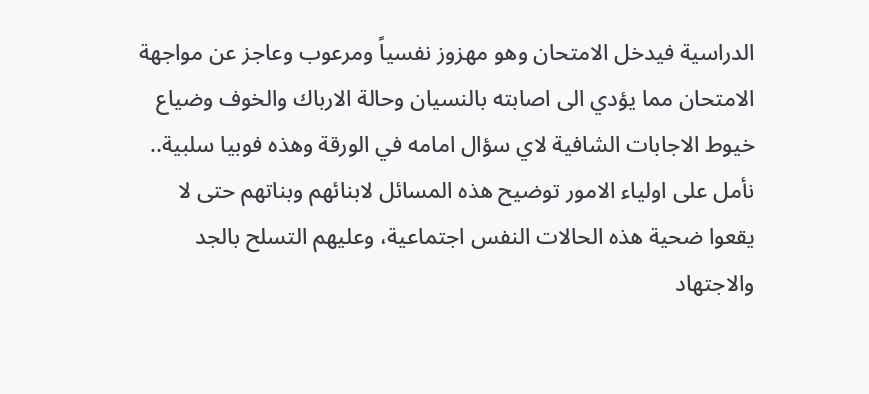الدراسية فيدخل الامتحان وهو مهزوز نفسياً ومرعوب وعاجز عن مواجهة الامتحان مما يؤدي الى اصابته بالنسيان وحالة الارباك والخوف وضياع خيوط الاجابات الشافية لاي سؤال امامه في الورقة وهذه فوبيا سلبية.. نأمل على اولياء الامور توضيح هذه المسائل لابنائهم وبناتهم حتى لا يقعوا ضحية هذه الحالات النفس اجتماعية، وعليهم التسلح بالجد والاجتهاد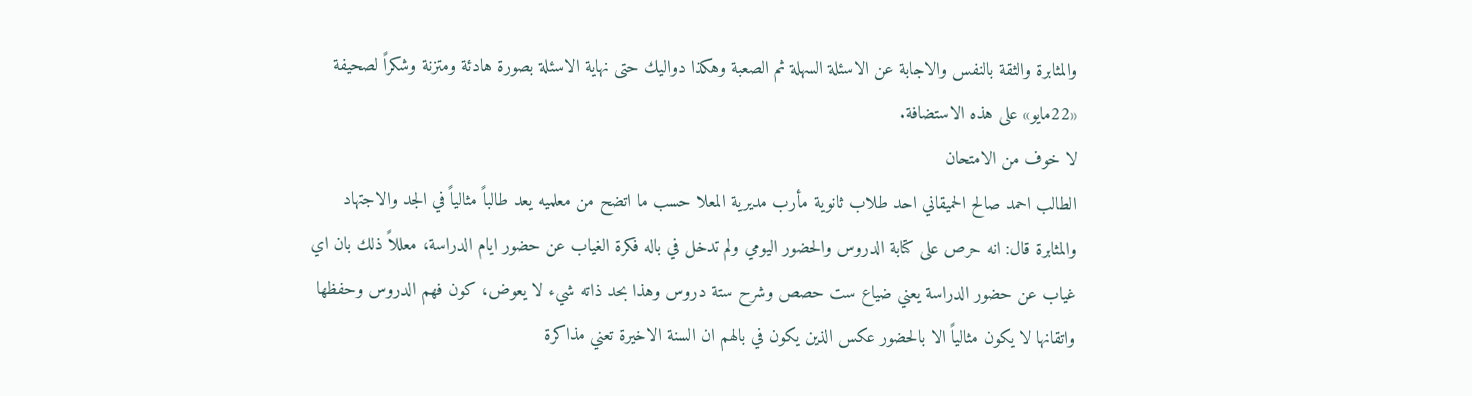والمثابرة والثقة بالنفس والاجابة عن الاسئلة السهلة ثم الصعبة وهكذا دواليك حتى نهاية الاسئلة بصورة هادئة ومتزنة وشكراً لصحيفة «22مايو» على هذه الاستضافة.
لا خوف من الامتحان
الطالب احمد صالح الحميقاني احد طلاب ثانوية مأرب مديرية المعلا حسب ما اتضح من معلميه يعد طالباً مثالياً في الجد والاجتهاد والمثابرة قال: انه حرص على كتابة الدروس والحضور اليومي ولم تدخل في باله فكرة الغياب عن حضور ايام الدراسة، معللاً ذلك بان اي غياب عن حضور الدراسة يعني ضياع ست حصص وشرح ستة دروس وهذا بحد ذاته شيء لا يعوض، كون فهم الدروس وحفظها واتقانها لا يكون مثالياً الا بالحضور عكس الذين يكون في بالهم ان السنة الاخيرة تعني مذاكرة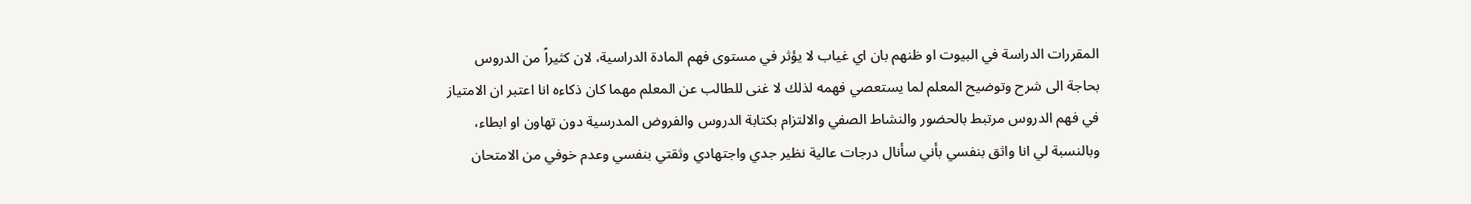المقررات الدراسة في البيوت او ظنهم بان اي غياب لا يؤثر في مستوى فهم المادة الدراسية، لان كثيراً من الدروس بحاجة الى شرح وتوضيح المعلم لما يستعصي فهمه لذلك لا غنى للطالب عن المعلم مهما كان ذكاءه انا اعتبر ان الامتياز في فهم الدروس مرتبط بالحضور والنشاط الصفي والالتزام بكتابة الدروس والفروض المدرسية دون تهاون او ابطاء، وبالنسبة لي انا واثق بنفسي بأني سأنال درجات عالية نظير جدي واجتهادي وثقتي بنفسي وعدم خوفي من الامتحان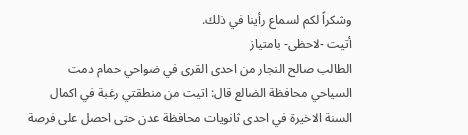وشكراً لكم لسماع رأينا في ذلك.
أتيت -لاحظى- بامتياز
الطالب صالح النجار من احدى القرى في ضواحي حمام دمت السياحي محافظة الضالع قال: اتيت من منطقتي رغبة في اكمال السنة الاخيرة في احدى ثانويات محافظة عدن حتى احصل على فرصة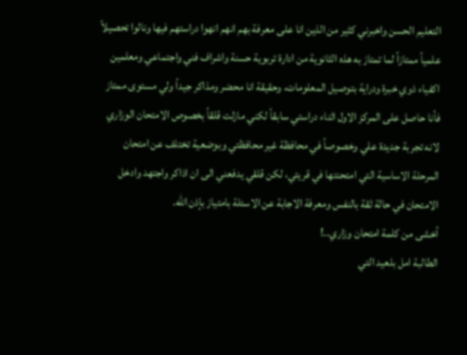التعليم الحسن واخبرني كثير من الذين انا على معرفة بهم انهم انهوا دراستهم فيها ونالوا تحصيلاً علمياً ممتازاً لما تمتاز به هذه الثانوية من ادارة تربوية حسنة واشراف فني واجتماعي ومعلمين اكفياء ذوي خبرة ودراية بتوصيل المعلومات، وحقيقة انا محضر ومذاكر جيداً ولي مستوى ممتاز فأنا حاصل على المركز الاول اثناء دراستي سابقاً لكني مازلت قلقاً بخصوص الامتحان الوزاري لانه تجربة جديدة علي وخصوصاً في محافظة غير محافظتي وبوضعية تختلف عن امتحان المرحلة الاساسية التي امتحنتها في قريتي، لكن قلقي يدفعني الى ان اذاكر واجتهد وادخل الامتحان في حالة ثقة بالنفس ومعرفة الاجابة عن الاسئلة بامتياز بإذن الله.
أخشى من كلمة امتحان وزاري..!
الطالبة امل بلعيد التي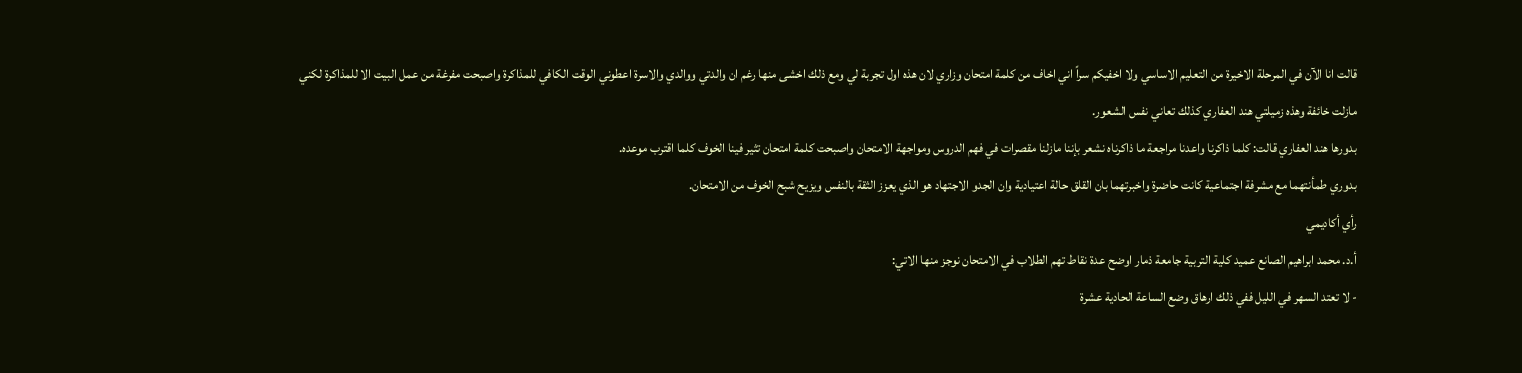قالت انا الآن في المرحلة الاخيرة من التعليم الاساسي ولا اخفيكم سراً اني اخاف من كلمة امتحان وزاري لان هذه اول تجربة لي ومع ذلك اخشى منها رغم ان والدتي ووالدي والاسرة اعطوني الوقت الكافي للمذاكرة واصبحت مفرغة من عمل البيت الا للمذاكرة لكني مازلت خائفة وهذه زميلتي هند العفاري كذلك تعاني نفس الشعور.
بدورها هند العفاري قالت: كلما ذاكرنا واعدنا مراجعة ما ذاكرناه نشعر بإننا مازلنا مقصرات في فهم الدروس ومواجهة الامتحان واصبحت كلمة امتحان تثير فينا الخوف كلما اقترب موعده.
بدوري طمأنتهما مع مشرفة اجتماعية كانت حاضرة واخبرتهما بان القلق حالة اعتيادية وان الجدو الاجتهاد هو الذي يعزز الثقة بالنفس ويزيح شبح الخوف من الامتحان.
رأي أكاديمي
أ.د. محمد ابراهيم الصانع عميد كلية التربية جامعة ذمار اوضح عدة نقاط تهم الطلاب في الامتحان نوجز منها الاتي:
- لا تعتد السهر في الليل ففي ذلك ارهاق وضع الساعة الحادية عشرة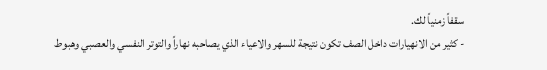سقفاً زمنياً لك.
- كثير من الانهيارات داخل الصف تكون نتيجة للسهر والاعياء الذي يصاحبه نهاراً والتوتر النفسي والعصبي وهبوط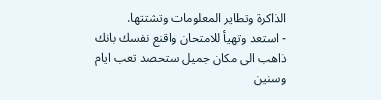الذاكرة وتطاير المعلومات وتشتتها.
- استعد وتهيأ للامتحان واقنع نفسك بانك ذاهب الى مكان جميل ستحصد تعب ايام وسنين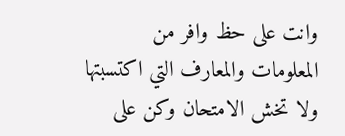وانت على حظ وافر من المعلومات والمعارف التي اكتسبتها ولا تخش الامتحان وكن على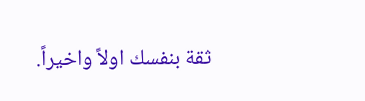ثقة بنفسك اولاً واخيراً.